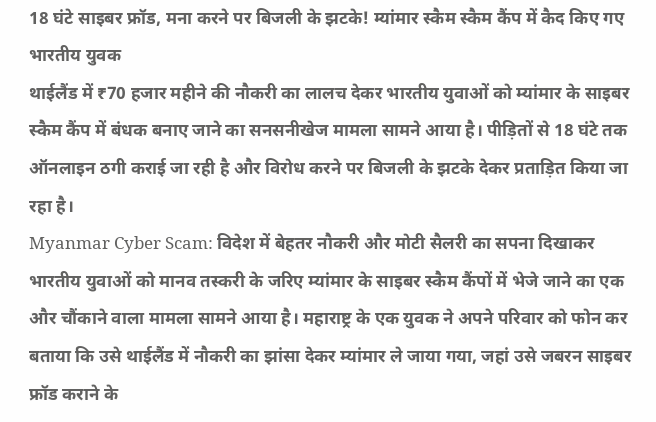18 घंटे साइबर फ्रॉड, मना करने पर बिजली के झटके! म्यांमार स्कैम स्कैम कैंप में कैद किए गए भारतीय युवक
थाईलैंड में ₹70 हजार महीने की नौकरी का लालच देकर भारतीय युवाओं को म्यांमार के साइबर स्कैम कैंप में बंधक बनाए जाने का सनसनीखेज मामला सामने आया है। पीड़ितों से 18 घंटे तक ऑनलाइन ठगी कराई जा रही है और विरोध करने पर बिजली के झटके देकर प्रताड़ित किया जा रहा है।
Myanmar Cyber Scam: विदेश में बेहतर नौकरी और मोटी सैलरी का सपना दिखाकर भारतीय युवाओं को मानव तस्करी के जरिए म्यांमार के साइबर स्कैम कैंपों में भेजे जाने का एक और चौंकाने वाला मामला सामने आया है। महाराष्ट्र के एक युवक ने अपने परिवार को फोन कर बताया कि उसे थाईलैंड में नौकरी का झांसा देकर म्यांमार ले जाया गया, जहां उसे जबरन साइबर फ्रॉड कराने के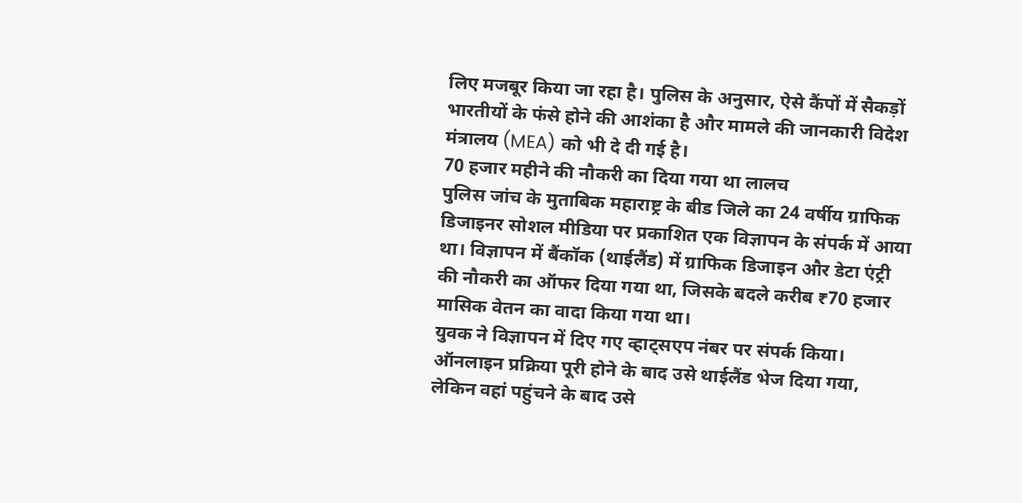लिए मजबूर किया जा रहा है। पुलिस के अनुसार, ऐसे कैंपों में सैकड़ों भारतीयों के फंसे होने की आशंका है और मामले की जानकारी विदेश मंत्रालय (MEA) को भी दे दी गई है।
70 हजार महीने की नौकरी का दिया गया था लालच
पुलिस जांच के मुताबिक महाराष्ट्र के बीड जिले का 24 वर्षीय ग्राफिक डिजाइनर सोशल मीडिया पर प्रकाशित एक विज्ञापन के संपर्क में आया था। विज्ञापन में बैंकॉक (थाईलैंड) में ग्राफिक डिजाइन और डेटा एंट्री की नौकरी का ऑफर दिया गया था, जिसके बदले करीब ₹70 हजार मासिक वेतन का वादा किया गया था।
युवक ने विज्ञापन में दिए गए व्हाट्सएप नंबर पर संपर्क किया। ऑनलाइन प्रक्रिया पूरी होने के बाद उसे थाईलैंड भेज दिया गया, लेकिन वहां पहुंचने के बाद उसे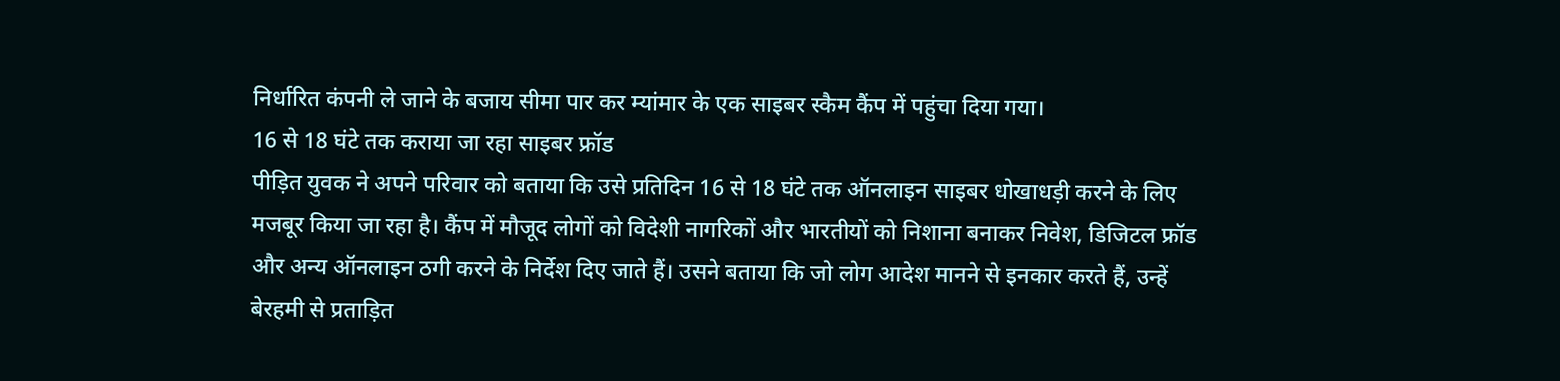निर्धारित कंपनी ले जाने के बजाय सीमा पार कर म्यांमार के एक साइबर स्कैम कैंप में पहुंचा दिया गया।
16 से 18 घंटे तक कराया जा रहा साइबर फ्रॉड
पीड़ित युवक ने अपने परिवार को बताया कि उसे प्रतिदिन 16 से 18 घंटे तक ऑनलाइन साइबर धोखाधड़ी करने के लिए मजबूर किया जा रहा है। कैंप में मौजूद लोगों को विदेशी नागरिकों और भारतीयों को निशाना बनाकर निवेश, डिजिटल फ्रॉड और अन्य ऑनलाइन ठगी करने के निर्देश दिए जाते हैं। उसने बताया कि जो लोग आदेश मानने से इनकार करते हैं, उन्हें बेरहमी से प्रताड़ित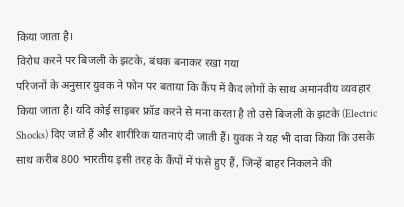किया जाता है।
विरोध करने पर बिजली के झटके, बंधक बनाकर रखा गया
परिजनों के अनुसार युवक ने फोन पर बताया कि कैंप में कैद लोगों के साथ अमानवीय व्यवहार किया जाता है। यदि कोई साइबर फ्रॉड करने से मना करता है तो उसे बिजली के झटके (Electric Shocks) दिए जाते हैं और शारीरिक यातनाएं दी जाती हैं। युवक ने यह भी दावा किया कि उसके साथ करीब 800 भारतीय इसी तरह के कैंपों में फंसे हुए हैं, जिन्हें बाहर निकलने की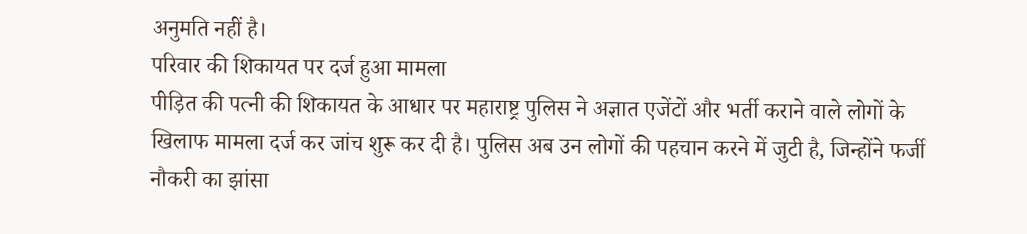अनुमति नहीं है।
परिवार की शिकायत पर दर्ज हुआ मामला
पीड़ित की पत्नी की शिकायत के आधार पर महाराष्ट्र पुलिस ने अज्ञात एजेंटों और भर्ती कराने वाले लोगों के खिलाफ मामला दर्ज कर जांच शुरू कर दी है। पुलिस अब उन लोगों की पहचान करने में जुटी है, जिन्होंने फर्जी नौकरी का झांसा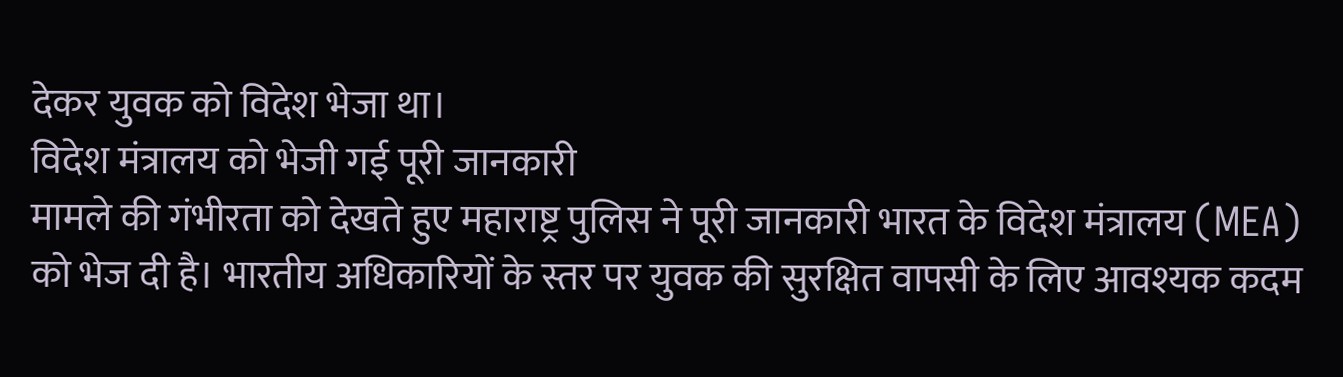देकर युवक को विदेश भेजा था।
विदेश मंत्रालय को भेजी गई पूरी जानकारी
मामले की गंभीरता को देखते हुए महाराष्ट्र पुलिस ने पूरी जानकारी भारत के विदेश मंत्रालय (MEA) को भेज दी है। भारतीय अधिकारियों के स्तर पर युवक की सुरक्षित वापसी के लिए आवश्यक कदम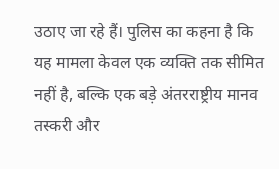उठाए जा रहे हैं। पुलिस का कहना है कि यह मामला केवल एक व्यक्ति तक सीमित नहीं है, बल्कि एक बड़े अंतरराष्ट्रीय मानव तस्करी और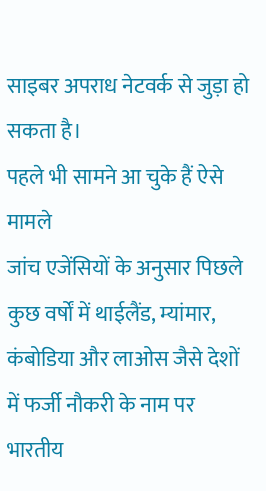साइबर अपराध नेटवर्क से जुड़ा हो सकता है।
पहले भी सामने आ चुके हैं ऐसे मामले
जांच एजेंसियों के अनुसार पिछले कुछ वर्षों में थाईलैंड, म्यांमार, कंबोडिया और लाओस जैसे देशों में फर्जी नौकरी के नाम पर भारतीय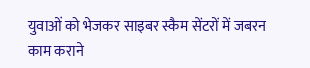युवाओं को भेजकर साइबर स्कैम सेंटरों में जबरन काम कराने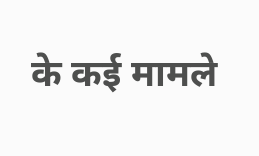के कई मामले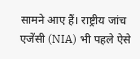सामने आए हैं। राष्ट्रीय जांच एजेंसी (NIA) भी पहले ऐसे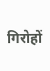गिरोहों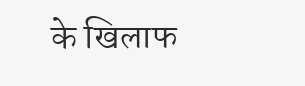के खिलाफ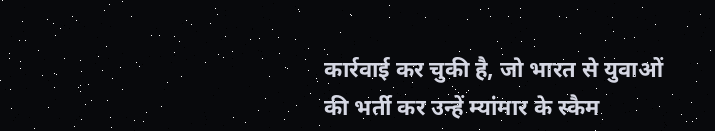कार्रवाई कर चुकी है, जो भारत से युवाओं की भर्ती कर उन्हें म्यांमार के स्कैम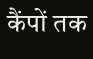कैंपों तक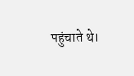पहुंचाते थे।